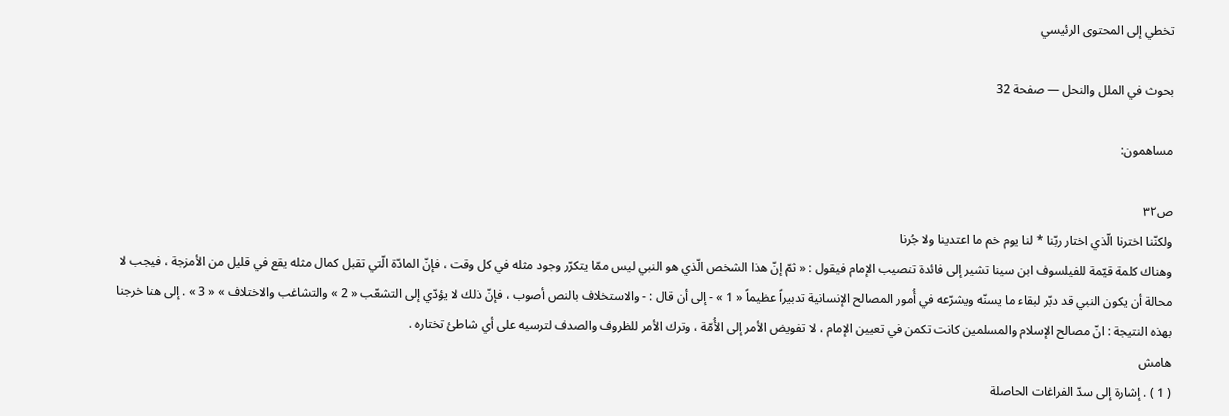تخطي إلى المحتوى الرئيسي

بحوث في الملل والنحل — صفحة 32

مساهمون:

ص٣٢
ولكنّنا اخترنا الّذي اختار ربّنا * لنا يوم خم ما اعتدينا ولا جُرنا
وهناك كلمة قيّمة للفيلسوف ابن سينا تشير إلى فائدة تنصيب الإمام فيقول : « ثمّ إنّ هذا الشخص الّذي هو النبي ليس ممّا يتكرّر وجود مثله في كل وقت ، فإنّ المادّة الّتي تقبل كمال مثله يقع في قليل من الأمزجة ، فيجب لا محالة أن يكون النبي قد دبّر لبقاء ما يسنّه ويشرّعه في أُمور المصالح الإنسانية تدبيراً عظيماً « 1 » - إلى أن قال : - والاستخلاف بالنص أصوب ، فإنّ ذلك لا يؤدّي إلى التشعّب « 2 » والتشاغب والاختلاف » « 3 » . إلى هنا خرجنا بهذه النتيجة : انّ مصالح الإسلام والمسلمين كانت تكمن في تعيين الإمام ، لا تفويض الأمر إلى الأُمّة ، وترك الأمر للظروف والصدف لترسيه على أي شاطئ تختاره .
هامش
( 1 ) . إشارة إلى سدّ الفراغات الحاصلة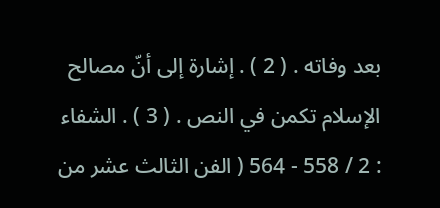بعد وفاته . ( 2 ) . إشارة إلى أنّ مصالح الإسلام تكمن في النص . ( 3 ) . الشفاء : 2 / 558 - 564 ( الفن الثالث عشر من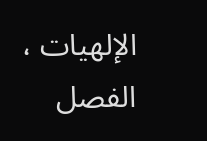الإلهيات ، الفصل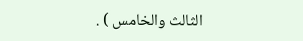الثالث والخامس ) .